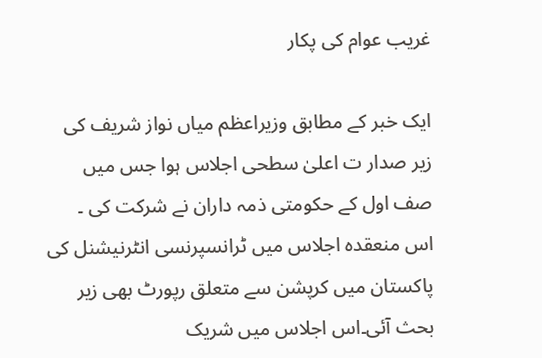غریب عوام کی پکار

ایک خبر کے مطابق وزیراعظم میاں نواز شریف کی زیر صدار ت اعلیٰ سطحی اجلاس ہوا جس میں صف اول کے حکومتی ذمہ داران نے شرکت کی ۔ اس منعقدہ اجلاس میں ٹرانسپرنسی انٹرنیشنل کی پاکستان میں کرپشن سے متعلق رپورٹ بھی زیر بحث آئی۔اس اجلاس میں شریک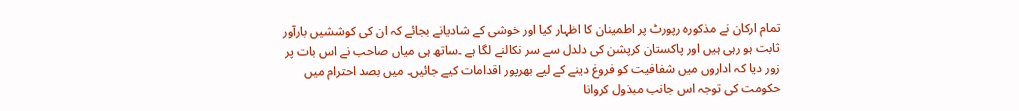تمام ارکان نے مذکورہ رپورٹ پر اطمینان کا اظہار کیا اور خوشی کے شادیانے بجائے کہ ان کی کوششیں بارآور ثابت ہو رہی ہیں اور پاکستان کرپشن کی دلدل سے سر نکالنے لگا ہے ۔ساتھ ہی میاں صاحب نے اس بات پر زور دیا کہ اداروں میں شفافیت کو فروغ دینے کے لیے بھرپور اقدامات کیے جائیں۔ میں بصد احترام میں حکومت کی توجہ اس جانب مبذول کروانا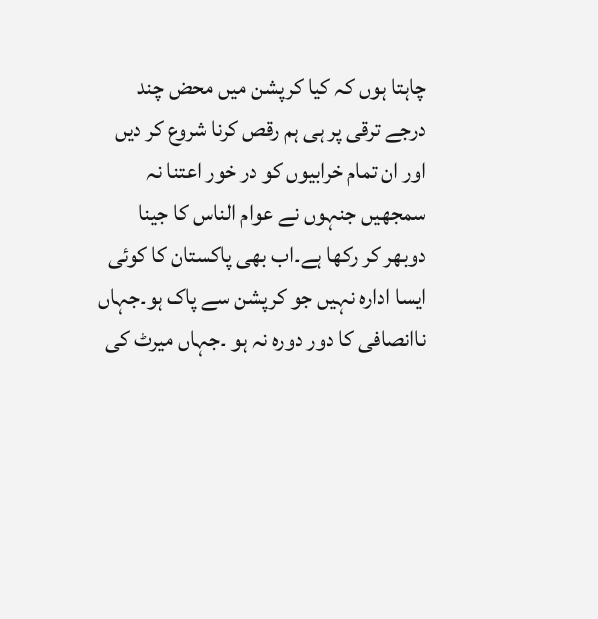چاہتا ہوں کہ کیا کرپشن میں محض چند درجے ترقی پر ہی ہم رقص کرنا شروع کر دیں اور ان تمام خرابیوں کو در خور اعتنا نہ سمجھیں جنہوں نے عوام الناس کا جینا دوبھر کر رکھا ہے۔اب بھی پاکستان کا کوئی ایسا ادارہ نہیں جو کرپشن سے پاک ہو۔جہاں ناانصافی کا دور دورہ نہ ہو ۔جہاں میرٹ کی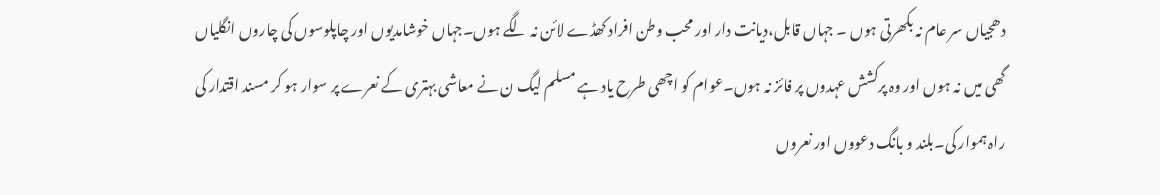دھجیاں سر عام نہ بکھرتی ہوں ۔ جہاں قابل،دیانت دار اور محب وطن افراد کھڈے لائن نہ لگے ہوں۔جہاں خوشامدیوں اور چاپلوسوں کی چاروں انگلیاں گھی میں نہ ہوں اور وہ پرکشش عہدوں پر فائز نہ ہوں۔عوام کو اچھی طرح یاد ہے مسلم لیگ ن نے معاشی بہتری کے نعرے پر سوار ہو کر مسند اقتدار کی راہ ہموار کی۔بلند و بانگ دعووں اور نعروں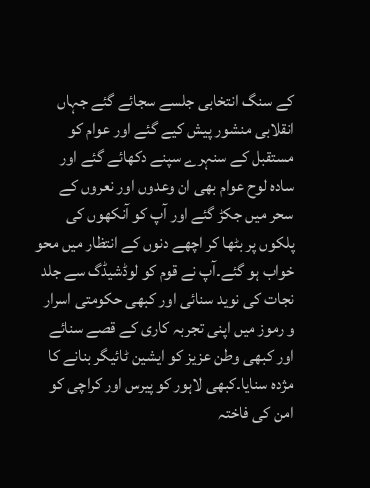کے سنگ انتخابی جلسے سجائے گئے جہاں انقلابی منشور پیش کیے گئے اور عوام کو مستقبل کے سنہرے سپنے دکھائے گئے اور سادہ لوح عوام بھی ان وعدوں اور نعروں کے سحر میں جکڑ گئے اور آپ کو آنکھوں کی پلکوں پر بٹھا کر اچھے دنوں کے انتظار میں محو خواب ہو گئے۔آپ نے قوم کو لوڈشیڈگ سے جلد نجات کی نوید سنائی اور کبھی حکومتی اسرار و رموز میں اپنی تجربہ کاری کے قصے سنائے اور کبھی وطن عزیز کو ایشین ٹائیگر بنانے کا مژدہ سنایا۔کبھی لاہور کو پیرس اور کراچی کو امن کی فاختہ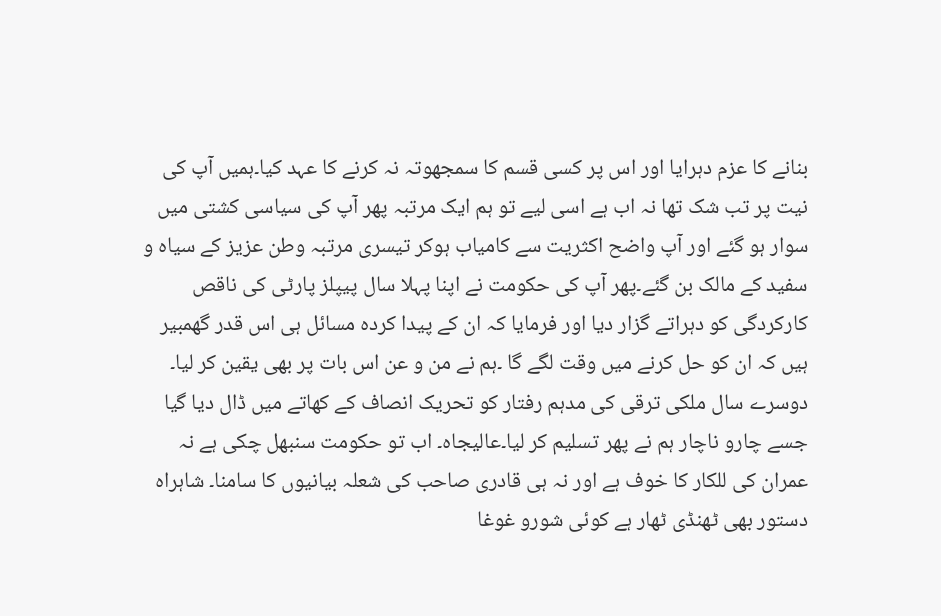بنانے کا عزم دہرایا اور اس پر کسی قسم کا سمجھوتہ نہ کرنے کا عہد کیا۔ہمیں آپ کی نیت پر تب شک تھا نہ اب ہے اسی لیے تو ہم ایک مرتبہ پھر آپ کی سیاسی کشتی میں سوار ہو گئے اور آپ واضح اکثریت سے کامیاب ہوکر تیسری مرتبہ وطن عزیز کے سیاہ و سفید کے مالک بن گئے۔پھر آپ کی حکومت نے اپنا پہلا سال پیپلز پارٹی کی ناقص کارکردگی کو دہراتے گزار دیا اور فرمایا کہ ان کے پیدا کردہ مسائل ہی اس قدر گھمبیر ہیں کہ ان کو حل کرنے میں وقت لگے گا ۔ہم نے من و عن اس بات پر بھی یقین کر لیا۔ دوسرے سال ملکی ترقی کی مدہم رفتار کو تحریک انصاف کے کھاتے میں ڈال دیا گیا جسے چارو ناچار ہم نے پھر تسلیم کر لیا۔عالیجاہ۔ اب تو حکومت سنبھل چکی ہے نہ عمران کی للکار کا خوف ہے اور نہ ہی قادری صاحب کی شعلہ بیانیوں کا سامنا۔ شاہراہ دستور بھی ٹھنڈی ٹھار ہے کوئی شورو غوغا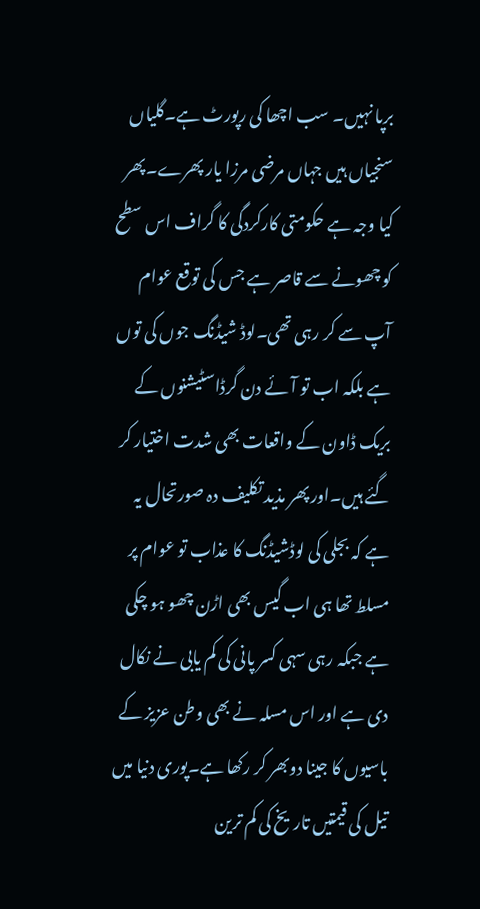برپا نہیں۔ سب اچھا کی رپورٹ ہے۔گلیاں سنجیاں ہیں جہاں مرضی مرزا یار پھرے۔پھر کیا وجہ ہے حکومتی کارکردگی کا گراف اس سطح کو چھونے سے قاصر ہے جس کی توقع عوام آپ سے کر رہی تھی۔لوڈ شیڈنگ جوں کی توں ہے بلکہ اب تو آئے دن گرڈاسٹیشنوں کے بریک ڈاون کے واقعات بھی شدت اختیار کر گئے ہیں۔اور پھر مذید تکلیف دہ صورتحال یہ ہے کہ بجلی کی لوڈشیڈنگ کا عذاب تو عوام پر مسلط تھا ہی اب گیس بھی اڑن چھو ہو چکی ہے جبکہ رہی سہی کسر پانی کی کم یابی نے نکال دی ہے اور اس مسلہ نے بھی وطن عزیز کے باسیوں کا جینا دوبھر کر رکھا ہے۔پوری دنیا میں تیل کی قیمتیں تاریخ کی کم ترین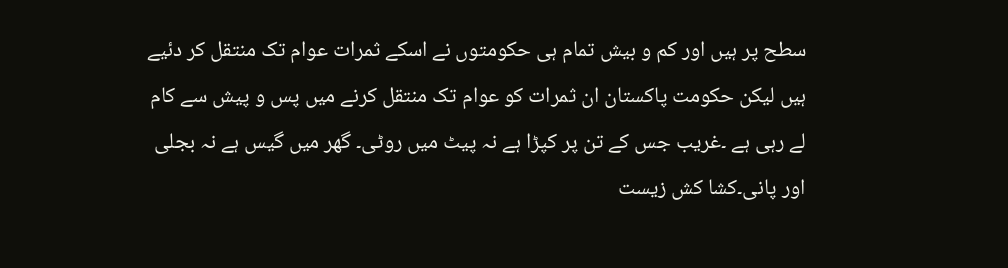سطح پر ہیں اور کم و بیش تمام ہی حکومتوں نے اسکے ثمرات عوام تک منتقل کر دئیے ہیں لیکن حکومت پاکستان ان ثمرات کو عوام تک منتقل کرنے میں پس و پیش سے کام لے رہی ہے ۔غریب جس کے تن پر کپڑا ہے نہ پیٹ میں روٹی۔ گھر میں گیس ہے نہ بجلی اور پانی۔کشا کش زیست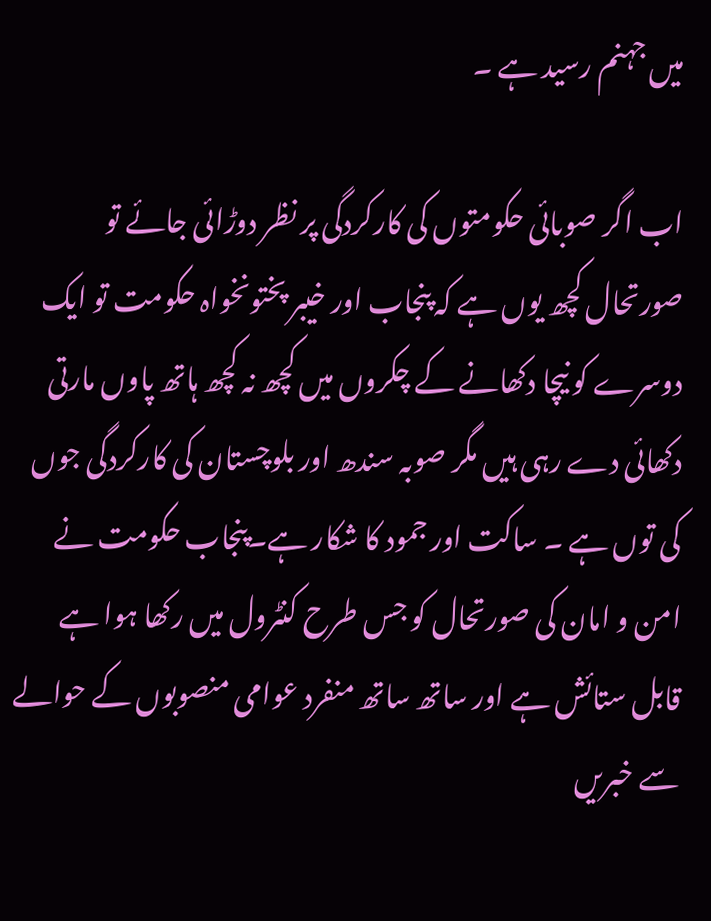میں جہنم رسید ہے ۔

اب اگر صوبائی حکومتوں کی کارکردگی پر نظر دوڑائی جائے تو صورتحال کچھ یوں ہے کہ پنجاب اور خیبر پختونخواہ حکومت تو ایک دوسرے کو نیچا دکھانے کے چکروں میں کچھ نہ کچھ ہاتھ پاوں مارتی دکھائی دے رہی ہیں مگر صوبہ سندھ اور بلوچستان کی کارکردگی جوں کی توں ہے ۔ ساکت اور جمود کا شکار ہے۔پنجاب حکومت نے امن و امان کی صورتحال کو جس طرح کنٹرول میں رکھا ہوا ہے قابل ستائش ہے اور ساتھ ساتھ منفرد عوامی منصوبوں کے حوالے سے خبریں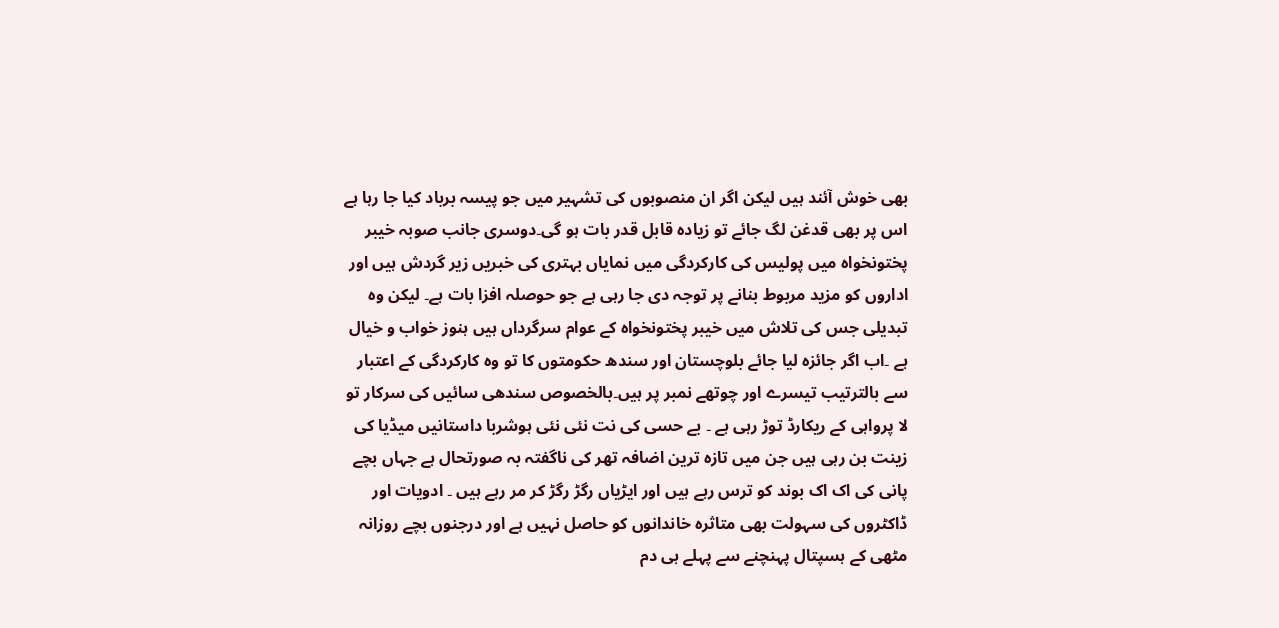بھی خوش آئند ہیں لیکن اگر ان منصوبوں کی تشہیر میں جو پیسہ برباد کیا جا رہا ہے اس پر بھی قدغن لگ جائے تو زیادہ قابل قدر بات ہو گی۔دوسری جانب صوبہ خیبر پختونخواہ میں پولیس کی کارکردگی میں نمایاں بہتری کی خبریں زیر گردش ہیں اور اداروں کو مزید مربوط بنانے پر توجہ دی جا رہی ہے جو حوصلہ افزا بات ہے۔ لیکن وہ تبدیلی جس کی تلاش میں خیبر پختونخواہ کے عوام سرگرداں ہیں ہنوز خواب و خیال ہے ۔اب اگر جائزہ لیا جائے بلوچستان اور سندھ حکومتوں کا تو وہ کارکردگی کے اعتبار سے بالترتیب تیسرے اور چوتھے نمبر پر ہیں۔بالخصوص سندھی سائیں کی سرکار تو لا پرواہی کے ریکارڈ توڑ رہی ہے ۔ بے حسی کی نت نئی نئی ہوشربا داستانیں میڈیا کی زینت بن رہی ہیں جن میں تازہ ترین اضافہ تھر کی ناگفتہ بہ صورتحال ہے جہاں بچے پانی کی اک اک بوند کو ترس رہے ہیں اور ایڑیاں رگڑ رگڑ کر مر رہے ہیں ۔ ادویات اور ڈاکٹروں کی سہولت بھی متاثرہ خاندانوں کو حاصل نہیں ہے اور درجنوں بچے روزانہ مٹھی کے ہسپتال پہنچنے سے پہلے ہی دم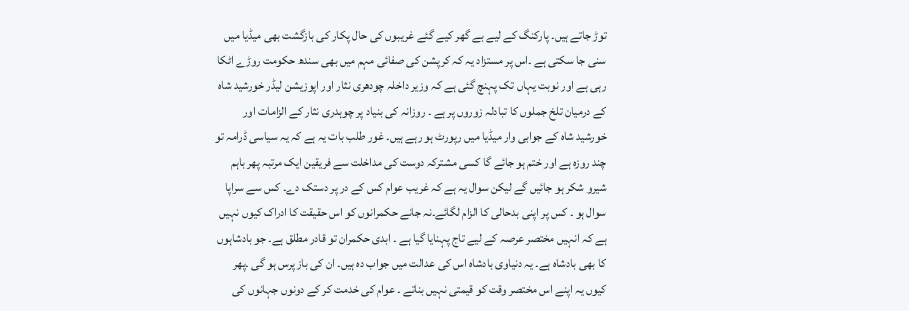توڑ جاتے ہیں۔ پارکنگ کے لیے بے گھر کیے گئے غریبوں کی حال پکار کی بازگشت بھی میڈیا میں سنی جا سکتی ہے ۔اس پر مستزاد یہ کہ کرپشن کی صفائی مہم میں بھی سندھ حکومت روڑے اٹکا رہی ہے اور نوبت یہاں تک پہنچ گئی ہے کہ وزیر داخلہ چودھری نثار اور اپوزیشن لیڈر خورشید شاہ کے درمیان تلخ جملوں کا تبادلہ زوروں پر ہے ۔ روزانہ کی بنیاد پر چوہدری نثار کے الزامات اور خورشید شاہ کے جوابی وار میڈیا میں رپورٹ ہو رہے ہیں۔ غور طلب بات یہ ہے کہ یہ سیاسی ڈرامہ تو چند روزہ ہے اور ختم ہو جائے گا کسی مشترکہ دوست کی مداخلت سے فریقین ایک مرتبہ پھر باہم شیرو شکر ہو جائیں گے لیکن سوال یہ ہے کہ غریب عوام کس کے در پر دستک دے۔ کس سے سراپا سوال ہو ۔ کس پر اپنی بدحالی کا الزام لگائے۔نہ جانے حکمرانوں کو اس حقیقت کا ادراک کیوں نہیں ہے کہ انہیں مختصر عرصہ کے لیے تاج پہنایا گیا ہے ۔ ابدی حکمران تو قادر مطلق ہے۔ جو بادشاہوں کا بھی بادشاہ ہے۔ یہ دنیاوی بادشاہ اس کی عدالت میں جواب دہ ہیں۔ ان کی باز پرس ہو گی ۔پھر کیوں یہ اپنے اس مختصر وقت کو قیمتی نہیں بناتے ۔ عوام کی خدمت کر کے دونوں جہانوں کی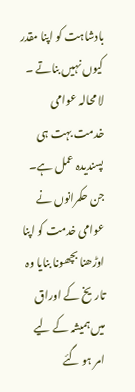بادشاہت کو اپنا مقدر کیوں نہیں بناتے ۔ لا محالہ عوامی خدمت بہت ہی پسندیدہ عمل ہے۔ جن حکمرانوں نے عوامی خدمت کو اپنا اوڑھنا بچھونا بنایا وہ تاریخ کے اوراق میں ہمیشہ کے لیے امر ہو گئے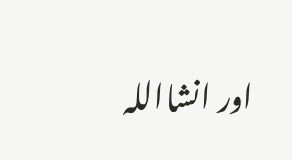اور انشااللہ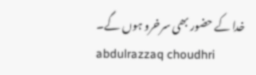خدا کے حضور بھی سرخرو ہوں گے۔
abdulrazzaq choudhri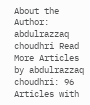About the Author: abdulrazzaq choudhri Read More Articles by abdulrazzaq choudhri: 96 Articles with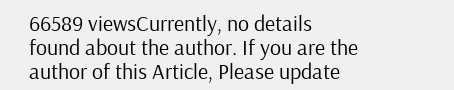66589 viewsCurrently, no details found about the author. If you are the author of this Article, Please update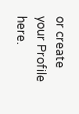or create your Profile here.